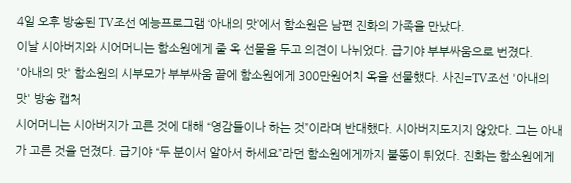4일 오후 방송된 TV조선 예능프로그램 ‘아내의 맛’에서 함소원은 남편 진화의 가족을 만났다.
이날 시아버지와 시어머니는 함소원에게 줄 옥 선물을 두고 의견이 나뉘었다. 급기야 부부싸움으로 번졌다.
'아내의 맛' 함소원의 시부모가 부부싸움 끝에 함소원에게 300만원어치 옥을 선물했다. 사진=TV조선 '아내의 맛' 방송 캡처
시어머니는 시아버지가 고른 것에 대해 “영감들이나 하는 것”이라며 반대했다. 시아버지도지지 않았다. 그는 아내가 고른 것을 던졌다. 급기야 “두 분이서 알아서 하세요”라던 함소원에게까지 불똥이 튀었다. 진화는 함소원에게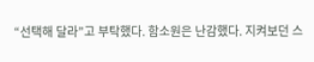“선택해 달라”고 부탁했다. 함소원은 난감했다. 지켜보던 스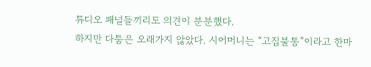튜디오 패널들끼리도 의견이 분분했다.
하지만 다툼은 오래가지 않았다. 시어머니는 “고집불통”이라고 한마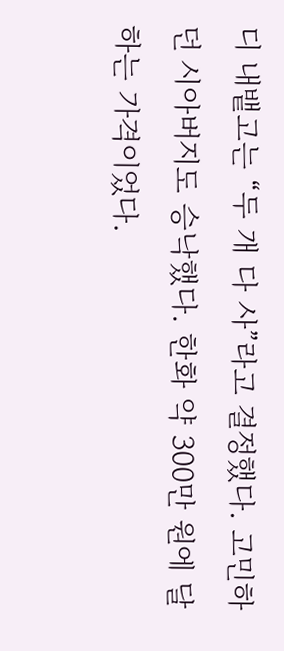디 내뱉고는 “두 개 다 사”라고 결정했다. 고민하던 시아버지도 승낙했다. 한화 약 300만 원에 달하는 가격이었다.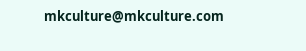mkculture@mkculture.com